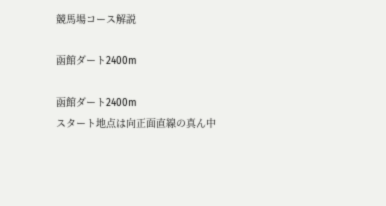競馬場コース解説

函館ダート2400m

函館ダート2400m
スタート地点は向正面直線の真ん中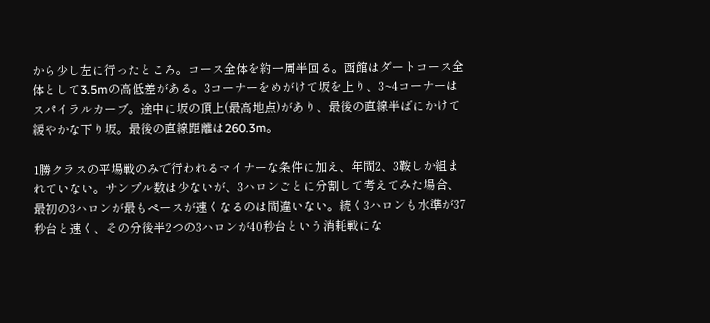から少し左に行ったところ。コース全体を約一周半回る。函館はダートコース全体として3.5mの高低差がある。3コーナーをめがけて坂を上り、3~4コーナーはスパイラルカーブ。途中に坂の頂上(最高地点)があり、最後の直線半ばにかけて緩やかな下り坂。最後の直線距離は260.3m。

1勝クラスの平場戦のみで行われるマイナーな条件に加え、年間2、3鞍しか組まれていない。サンプル数は少ないが、3ハロンごとに分割して考えてみた場合、最初の3ハロンが最もペースが速くなるのは間違いない。続く3ハロンも水準が37秒台と速く、その分後半2つの3ハロンが40秒台という消耗戦にな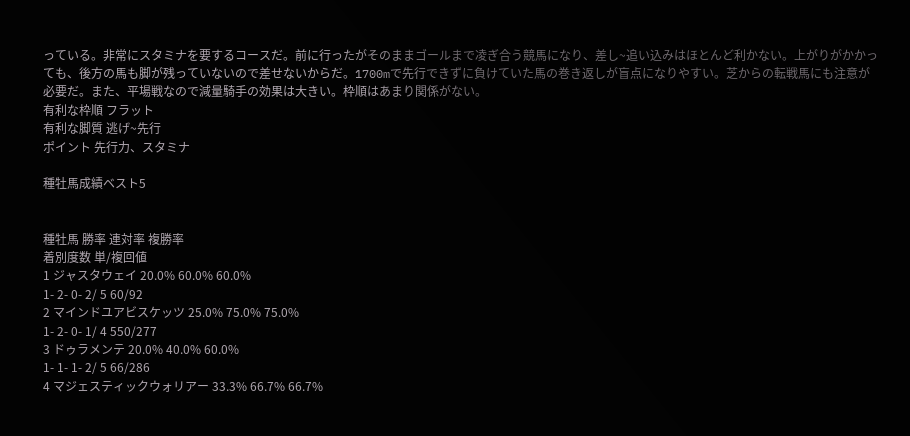っている。非常にスタミナを要するコースだ。前に行ったがそのままゴールまで凌ぎ合う競馬になり、差し~追い込みはほとんど利かない。上がりがかかっても、後方の馬も脚が残っていないので差せないからだ。1700mで先行できずに負けていた馬の巻き返しが盲点になりやすい。芝からの転戦馬にも注意が必要だ。また、平場戦なので減量騎手の効果は大きい。枠順はあまり関係がない。
有利な枠順 フラット
有利な脚質 逃げ~先行
ポイント 先行力、スタミナ

種牡馬成績ベスト5


種牡馬 勝率 連対率 複勝率
着別度数 単/複回値
1 ジャスタウェイ 20.0% 60.0% 60.0%
1- 2- 0- 2/ 5 60/92
2 マインドユアビスケッツ 25.0% 75.0% 75.0%
1- 2- 0- 1/ 4 550/277
3 ドゥラメンテ 20.0% 40.0% 60.0%
1- 1- 1- 2/ 5 66/286
4 マジェスティックウォリアー 33.3% 66.7% 66.7%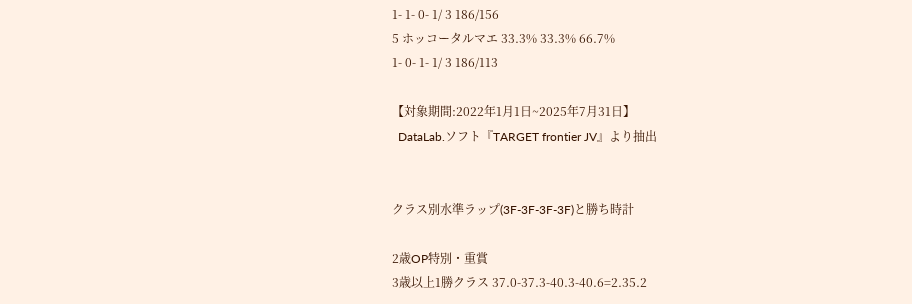1- 1- 0- 1/ 3 186/156
5 ホッコータルマエ 33.3% 33.3% 66.7%
1- 0- 1- 1/ 3 186/113

【対象期間:2022年1月1日~2025年7月31日】
  DataLab.ソフト『TARGET frontier JV』より抽出


クラス別水準ラップ(3F-3F-3F-3F)と勝ち時計

2歳OP特別・重賞
3歳以上1勝クラス 37.0-37.3-40.3-40.6=2.35.2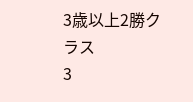3歳以上2勝クラス
3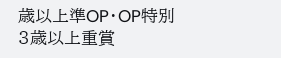歳以上準OP・OP特別
3歳以上重賞